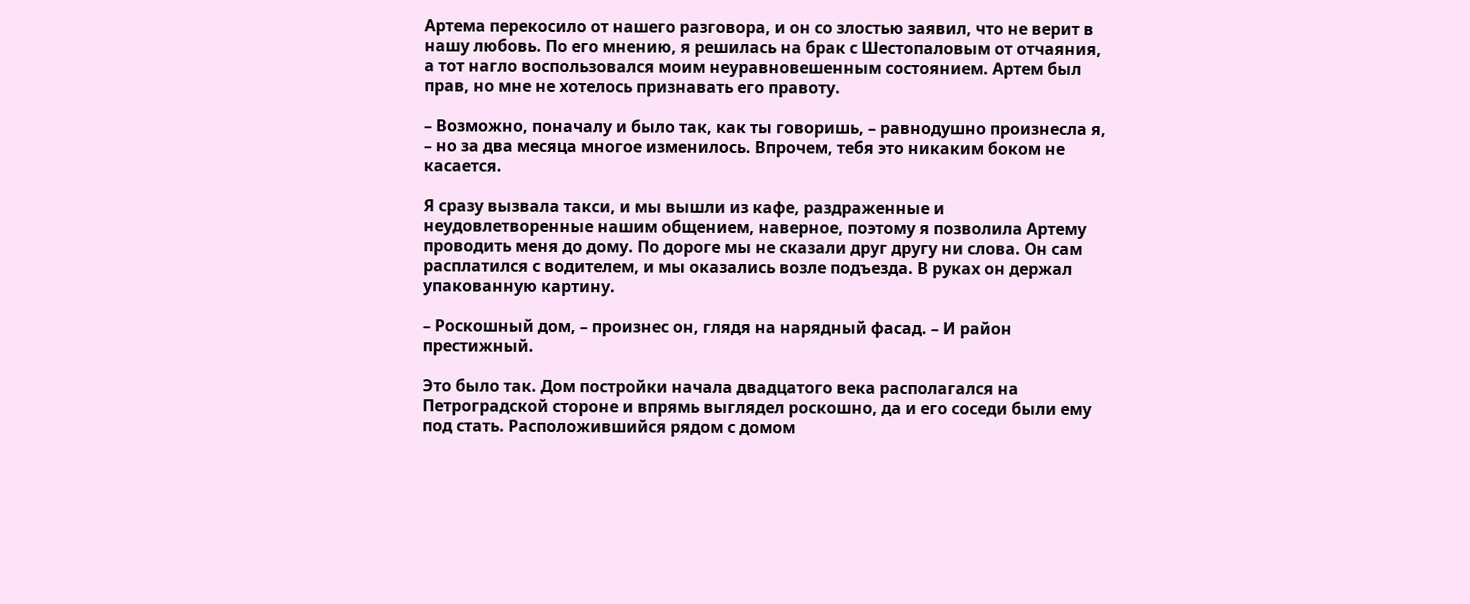Артема перекосило от нашего разговора, и он со злостью заявил, что не верит в нашу любовь. По его мнению, я решилась на брак с Шестопаловым от отчаяния, а тот нагло воспользовался моим неуравновешенным состоянием. Артем был прав, но мне не хотелось признавать его правоту.

– Возможно, поначалу и было так, как ты говоришь, – равнодушно произнесла я, – но за два месяца многое изменилось. Впрочем, тебя это никаким боком не касается.

Я сразу вызвала такси, и мы вышли из кафе, раздраженные и неудовлетворенные нашим общением, наверное, поэтому я позволила Артему проводить меня до дому. По дороге мы не сказали друг другу ни слова. Он сам расплатился с водителем, и мы оказались возле подъезда. В руках он держал упакованную картину.

– Роскошный дом, – произнес он, глядя на нарядный фасад. – И район престижный.

Это было так. Дом постройки начала двадцатого века располагался на Петроградской стороне и впрямь выглядел роскошно, да и его соседи были ему под стать. Расположившийся рядом с домом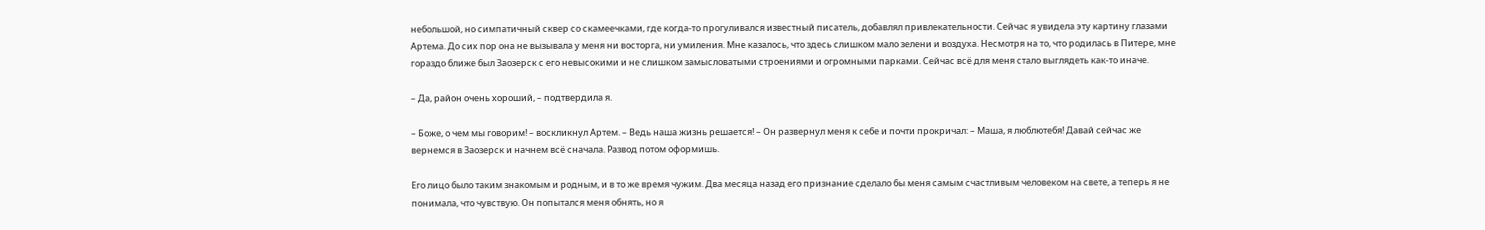небольшой, но симпатичный сквер со скамеечками, где когда-то прогуливался известный писатель, добавлял привлекательности. Сейчас я увидела эту картину глазами Артема. До сих пор она не вызывала у меня ни восторга, ни умиления. Мне казалось, что здесь слишком мало зелени и воздуха. Несмотря на то, что родилась в Питере, мне гораздо ближе был Заозерск с его невысокими и не слишком замысловатыми строениями и огромными парками. Сейчас всё для меня стало выглядеть как-то иначе.

– Да, район очень хороший, – подтвердила я.

– Боже, о чем мы говорим! – воскликнул Артем. – Ведь наша жизнь решается! – Он развернул меня к себе и почти прокричал: – Маша, я люблютебя! Давай сейчас же вернемся в Заозерск и начнем всё сначала. Развод потом оформишь.

Его лицо было таким знакомым и родным, и в то же время чужим. Два месяца назад его признание сделало бы меня самым счастливым человеком на свете, а теперь я не понимала, что чувствую. Он попытался меня обнять, но я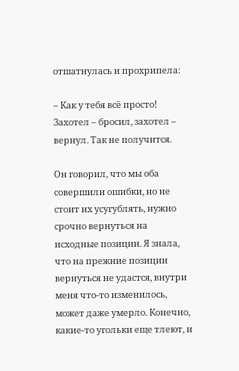отшатнулась и прохрипела:

– Как у тебя всё просто! Захотел – бросил, захотел – вернул. Так не получится.

Он говорил, что мы оба совершили ошибки, но не стоит их усугублять, нужно срочно вернуться на исходные позиции. Я знала, что на прежние позиции вернуться не удастся, внутри меня что-то изменилось, может даже умерло. Конечно, какие-то угольки еще тлеют, и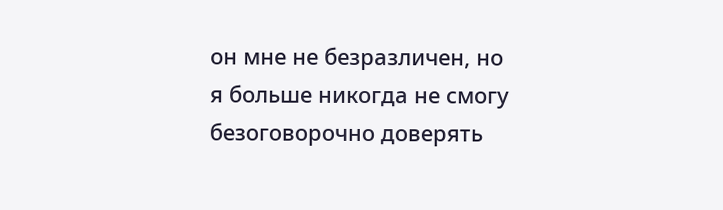он мне не безразличен, но я больше никогда не смогу безоговорочно доверять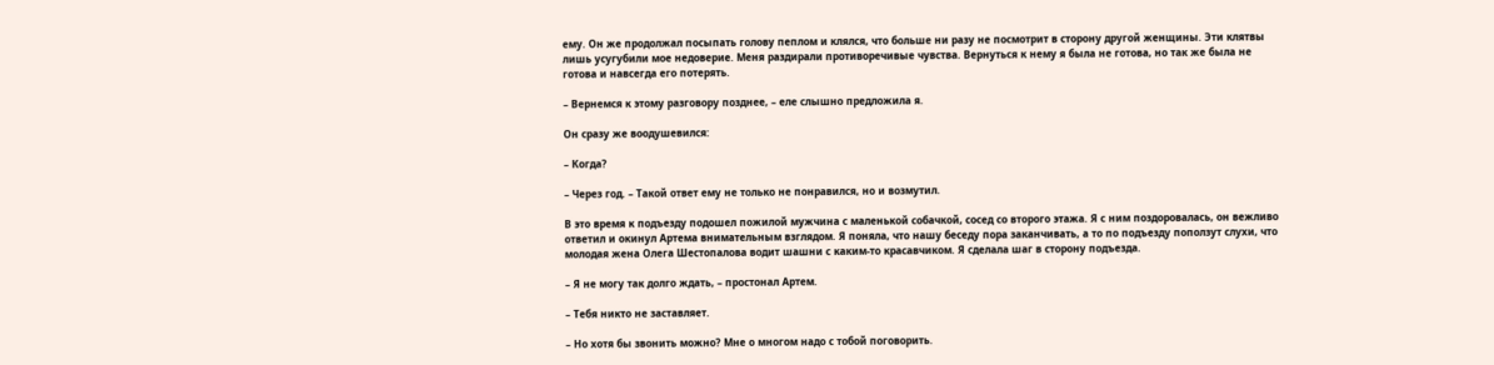ему. Он же продолжал посыпать голову пеплом и клялся, что больше ни разу не посмотрит в сторону другой женщины. Эти клятвы лишь усугубили мое недоверие. Меня раздирали противоречивые чувства. Вернуться к нему я была не готова, но так же была не готова и навсегда его потерять.

– Вернемся к этому разговору позднее, – еле слышно предложила я.

Он сразу же воодушевился:

– Когда?

– Через год. – Такой ответ ему не только не понравился, но и возмутил.

В это время к подъезду подошел пожилой мужчина с маленькой собачкой, сосед со второго этажа. Я с ним поздоровалась, он вежливо ответил и окинул Артема внимательным взглядом. Я поняла, что нашу беседу пора заканчивать, а то по подъезду поползут слухи, что молодая жена Олега Шестопалова водит шашни с каким-то красавчиком. Я сделала шаг в сторону подъезда.

– Я не могу так долго ждать, – простонал Артем.

– Тебя никто не заставляет.

– Но хотя бы звонить можно? Мне о многом надо с тобой поговорить.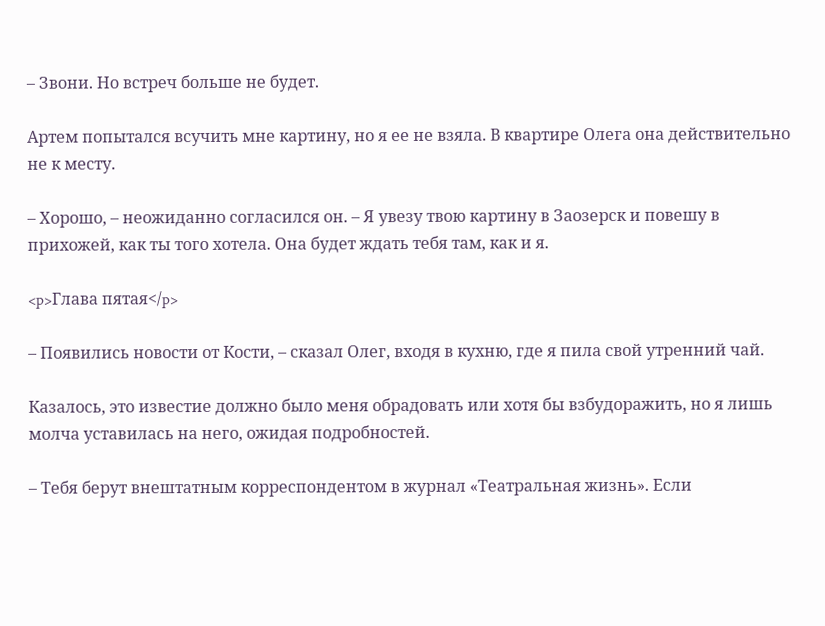– Звони. Но встреч больше не будет.

Артем попытался всучить мне картину, но я ее не взяла. В квартире Олега она действительно не к месту.

– Хорошо, – неожиданно согласился он. – Я увезу твою картину в Заозерск и повешу в прихожей, как ты того хотела. Она будет ждать тебя там, как и я.

<p>Глава пятая</p>

– Появились новости от Кости, – сказал Олег, входя в кухню, где я пила свой утренний чай.

Казалось, это известие должно было меня обрадовать или хотя бы взбудоражить, но я лишь молча уставилась на него, ожидая подробностей.

– Тебя берут внештатным корреспондентом в журнал «Театральная жизнь». Если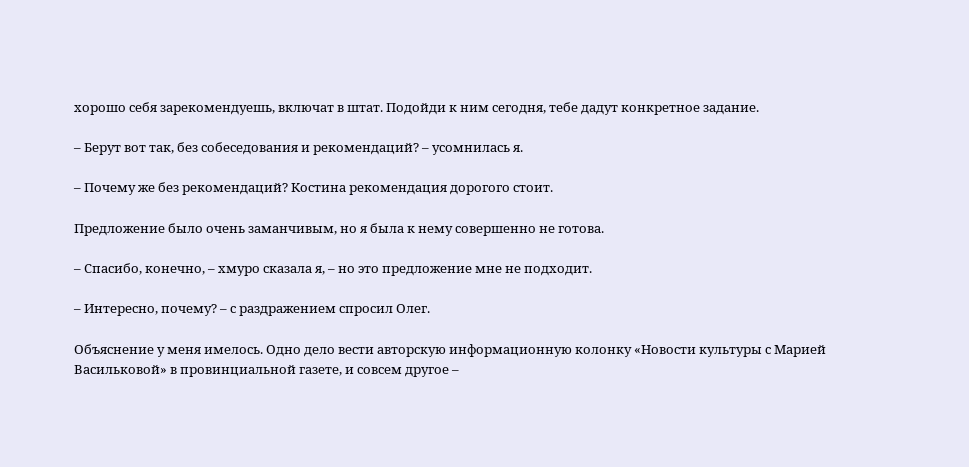хорошо себя зарекомендуешь, включат в штат. Подойди к ним сегодня, тебе дадут конкретное задание.

– Берут вот так, без собеседования и рекомендаций? – усомнилась я.

– Почему же без рекомендаций? Костина рекомендация дорогого стоит.

Предложение было очень заманчивым, но я была к нему совершенно не готова.

– Спасибо, конечно, – хмуро сказала я, – но это предложение мне не подходит.

– Интересно, почему? – с раздражением спросил Олег.

Объяснение у меня имелось. Одно дело вести авторскую информационную колонку «Новости культуры с Марией Васильковой» в провинциальной газете, и совсем другое –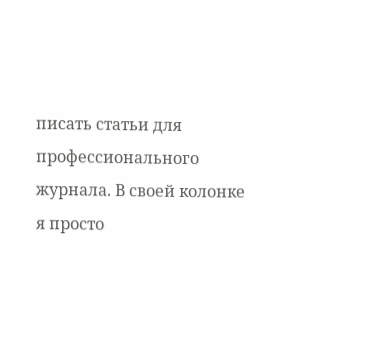писать статьи для профессионального журнала. В своей колонке я просто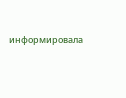информировала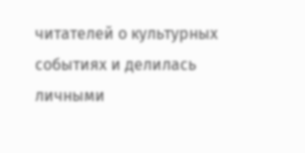читателей о культурных событиях и делилась личными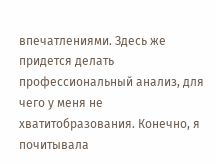впечатлениями. Здесь же придется делать профессиональный анализ, для чего у меня не хватитобразования. Конечно, я почитывала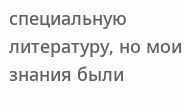специальную литературу, но мои знания были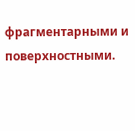фрагментарными и поверхностными.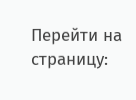Перейти на страницу: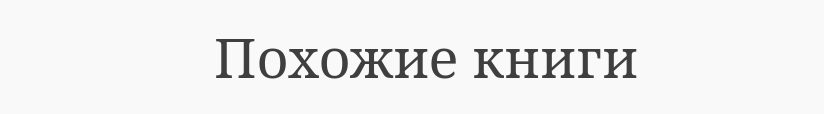Похожие книги